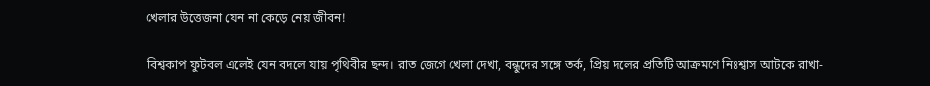খেলার উত্তেজনা যেন না কেড়ে নেয় জীবন!

বিশ্বকাপ ফুটবল এলেই যেন বদলে যায় পৃথিবীর ছন্দ। রাত জেগে খেলা দেখা, বন্ধুদের সঙ্গে তর্ক, প্রিয় দলের প্রতিটি আক্রমণে নিঃশ্বাস আটকে রাখা-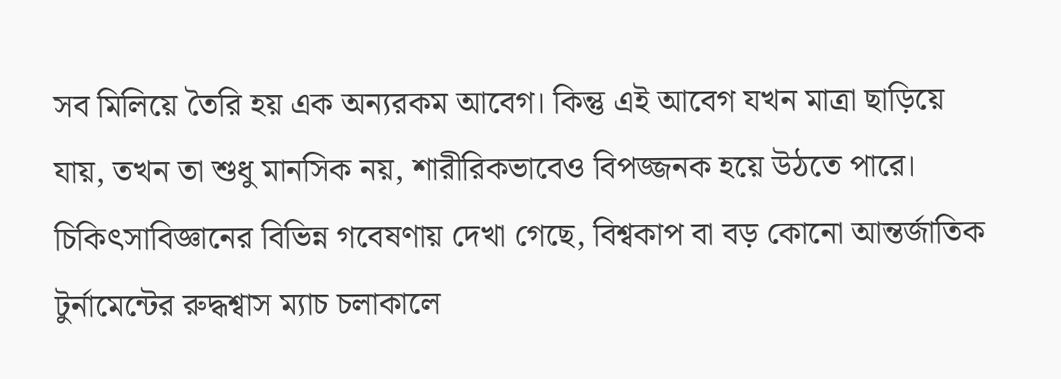সব মিলিয়ে তৈরি হয় এক অন্যরকম আবেগ। কিন্তু এই আবেগ যখন মাত্রা ছাড়িয়ে যায়, তখন তা শুধু মানসিক নয়, শারীরিকভাবেও বিপজ্জনক হয়ে উঠতে পারে।
চিকিৎসাবিজ্ঞানের বিভিন্ন গবেষণায় দেখা গেছে, বিশ্বকাপ বা বড় কোনো আন্তর্জাতিক টুর্নামেন্টের রুদ্ধশ্বাস ম্যাচ চলাকালে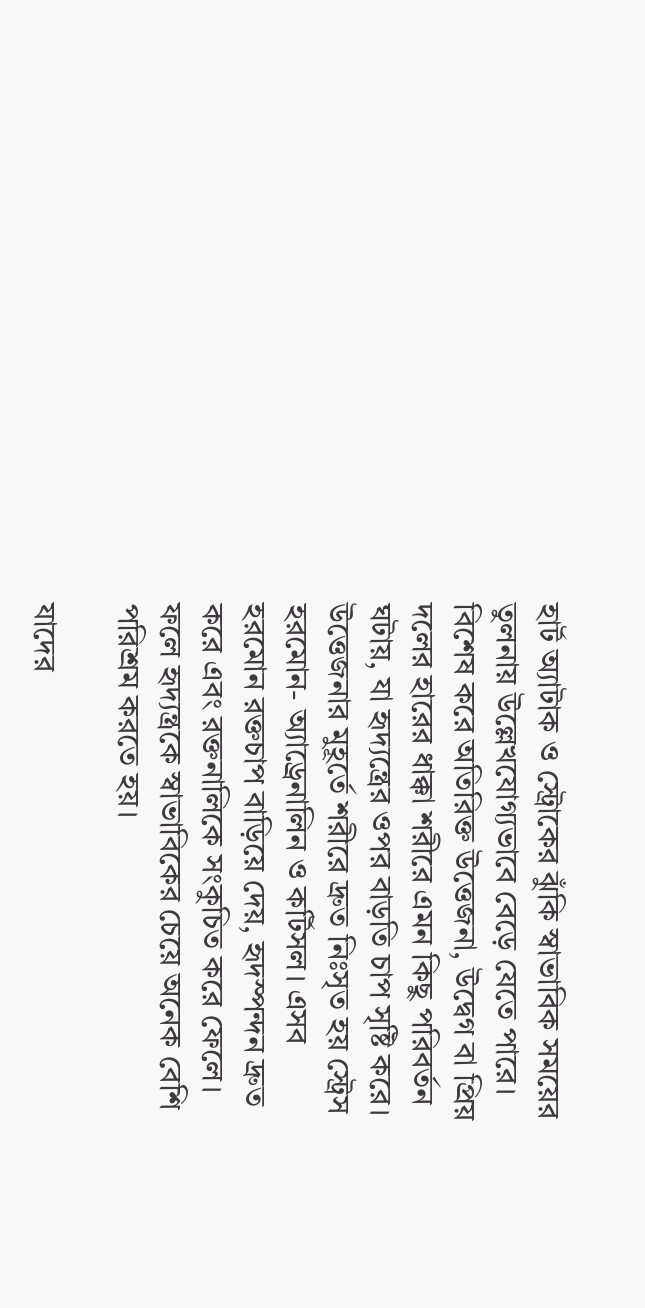হার্ট অ্যাটাক ও স্ট্রোকের ঝুঁকি স্বাভাবিক সময়ের তুলনায় উল্লেখযোগ্যভাবে বেড়ে যেতে পারে। বিশেষ করে অতিরিক্ত উত্তেজনা, উদ্বেগ বা প্রিয় দলের হারের ধাক্কা শরীরে এমন কিছু পরিবর্তন ঘটায়, যা হৃদ্যন্ত্রের ওপর বাড়তি চাপ সৃষ্টি করে।
উত্তেজনার মুহূর্তে শরীরে দ্রুত নিঃসৃত হয় স্ট্রেস হরমোন- অ্যাড্রেনালিন ও কর্টিসল। এসব হরমোন রক্তচাপ বাড়িয়ে দেয়, হৃদস্পন্দন দ্রুত করে এবং রক্তনালিকে সংকুচিত করে ফেলে। ফলে হৃদ্যন্ত্রকে স্বাভাবিকের চেয়ে অনেক বেশি পরিশ্রম করতে হয়।

যাদের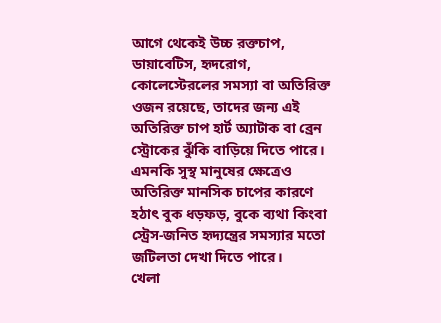আগে থেকেই উচ্চ রক্তচাপ, ডায়াবেটিস, হৃদরোগ, কোলেস্টেরলের সমস্যা বা অতিরিক্ত ওজন রয়েছে, তাদের জন্য এই অতিরিক্ত চাপ হার্ট অ্যাটাক বা ব্রেন স্ট্রোকের ঝুঁকি বাড়িয়ে দিতে পারে। এমনকি সুস্থ মানুষের ক্ষেত্রেও অতিরিক্ত মানসিক চাপের কারণে হঠাৎ বুক ধড়ফড়, বুকে ব্যথা কিংবা স্ট্রেস-জনিত হৃদ্যন্ত্রের সমস্যার মতো জটিলতা দেখা দিতে পারে।
খেলা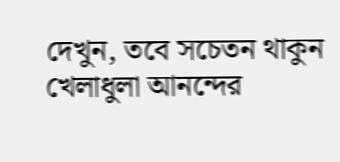দেখুন, তবে সচেতন থাকুন
খেলাধুলা আনন্দের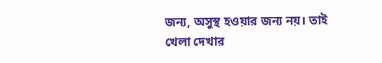জন্য, অসুস্থ হওয়ার জন্য নয়। তাই খেলা দেখার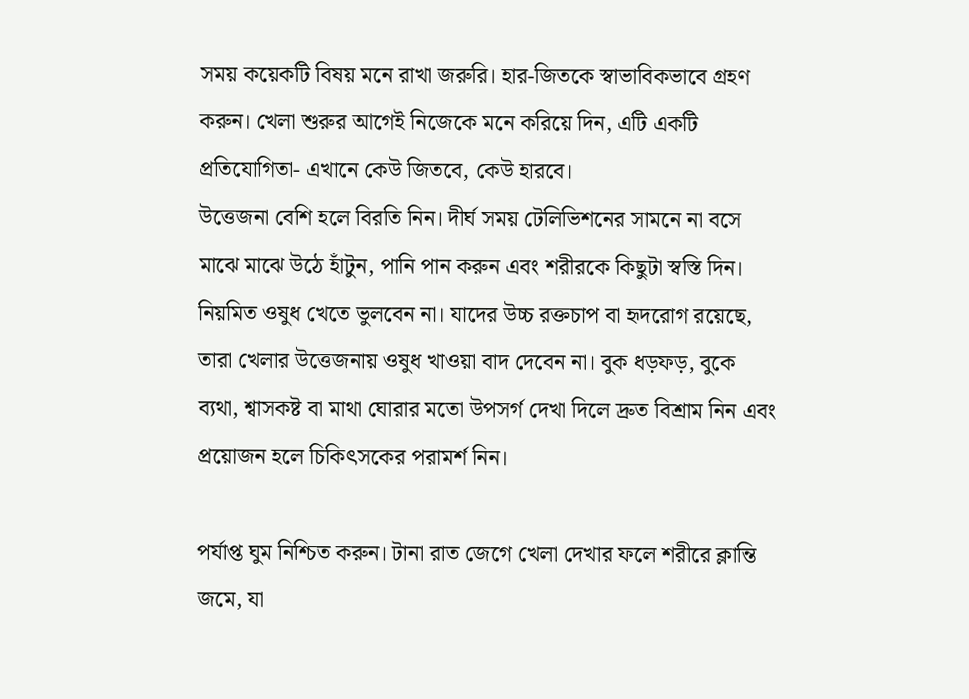সময় কয়েকটি বিষয় মনে রাখা জরুরি। হার-জিতকে স্বাভাবিকভাবে গ্রহণ করুন। খেলা শুরুর আগেই নিজেকে মনে করিয়ে দিন, এটি একটি প্রতিযোগিতা- এখানে কেউ জিতবে, কেউ হারবে।
উত্তেজনা বেশি হলে বিরতি নিন। দীর্ঘ সময় টেলিভিশনের সামনে না বসে মাঝে মাঝে উঠে হাঁটুন, পানি পান করুন এবং শরীরকে কিছুটা স্বস্তি দিন।
নিয়মিত ওষুধ খেতে ভুলবেন না। যাদের উচ্চ রক্তচাপ বা হৃদরোগ রয়েছে, তারা খেলার উত্তেজনায় ওষুধ খাওয়া বাদ দেবেন না। বুক ধড়ফড়, বুকে ব্যথা, শ্বাসকষ্ট বা মাথা ঘোরার মতো উপসর্গ দেখা দিলে দ্রুত বিশ্রাম নিন এবং প্রয়োজন হলে চিকিৎসকের পরামর্শ নিন।

পর্যাপ্ত ঘুম নিশ্চিত করুন। টানা রাত জেগে খেলা দেখার ফলে শরীরে ক্লান্তি জমে, যা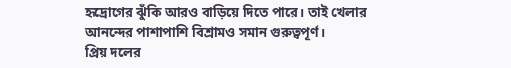হৃদ্রোগের ঝুঁকি আরও বাড়িয়ে দিতে পারে। তাই খেলার আনন্দের পাশাপাশি বিশ্রামও সমান গুরুত্বপূর্ণ।
প্রিয় দলের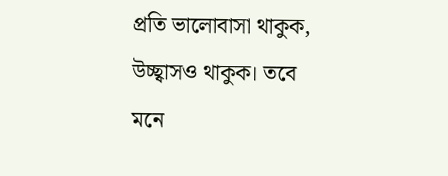প্রতি ভালোবাসা থাকুক, উচ্ছ্বাসও থাকুক। তবে মনে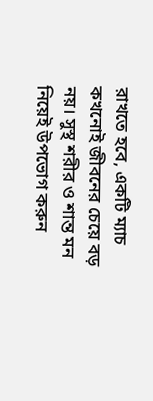রাখতে হবে, একটি ম্যাচ কখনোই জীবনের চেয়ে বড় নয়। সুস্থ শরীর ও শান্ত মন নিয়েই উপভোগ করুন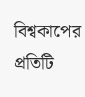বিশ্বকাপের প্রতিটি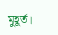মুহূর্ত।